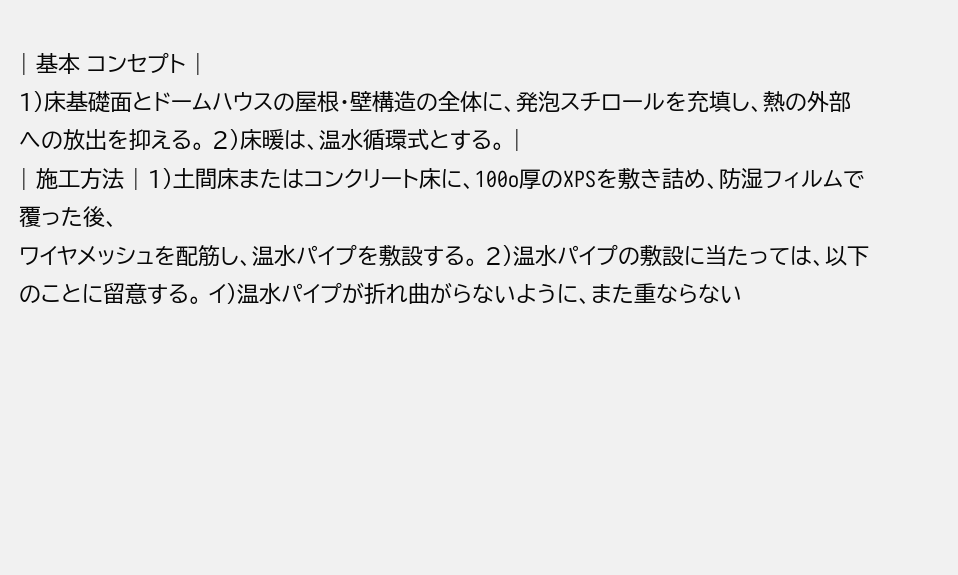| 基本 コンセプト |
1)床基礎面とドームハウスの屋根・壁構造の全体に、発泡スチロールを充填し、熱の外部
への放出を抑える。 2)床暖は、温水循環式とする。 |
| 施工方法 | 1)土間床またはコンクリート床に、100o厚のXPSを敷き詰め、防湿フィルムで覆った後、
ワイヤメッシュを配筋し、温水パイプを敷設する。 2)温水パイプの敷設に当たっては、以下のことに留意する。 イ)温水パイプが折れ曲がらないように、また重ならない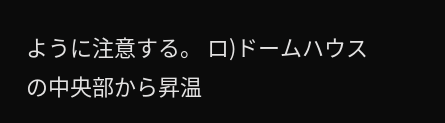ように注意する。 ロ)ドームハウスの中央部から昇温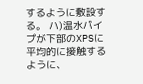するように敷設する。 ハ)温水パイプが下部のXPSに平均的に接触するように、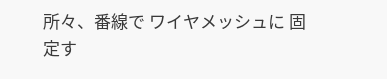所々、番線で ワイヤメッシュに 固定す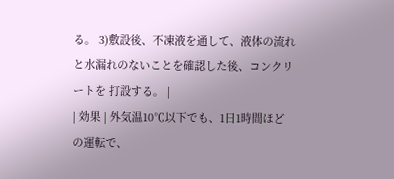る。 3)敷設後、不凍液を通して、液体の流れと水漏れのないことを確認した後、コンクリートを 打設する。 |
| 効果 | 外気温10℃以下でも、1日1時間ほどの運転で、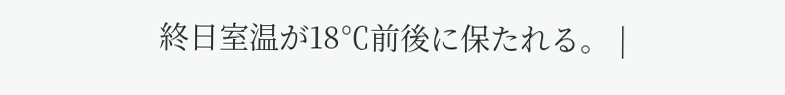終日室温が18℃前後に保たれる。 |